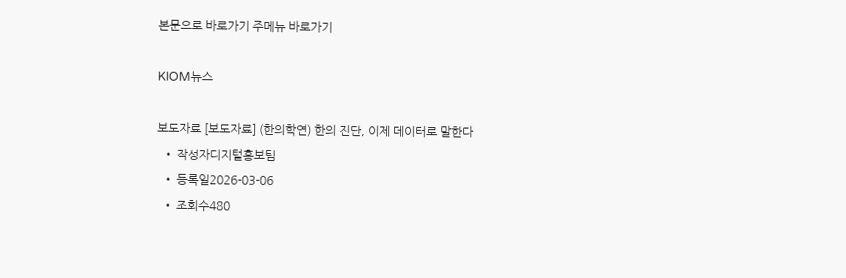본문으로 바로가기 주메뉴 바로가기

KIOM뉴스

보도자료 [보도자료] (한의학연) 한의 진단, 이제 데이터로 말한다
  • 작성자디지털홍보팀
  • 등록일2026-03-06
  • 조회수480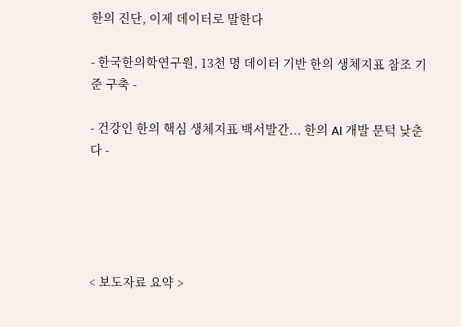한의 진단, 이제 데이터로 말한다

- 한국한의학연구원, 13천 명 데이터 기반 한의 생체지표 참조 기준 구축 -

- 건강인 한의 핵심 생체지표 백서발간... 한의 AI 개발 문턱 낮춘다 -





< 보도자료 요약 >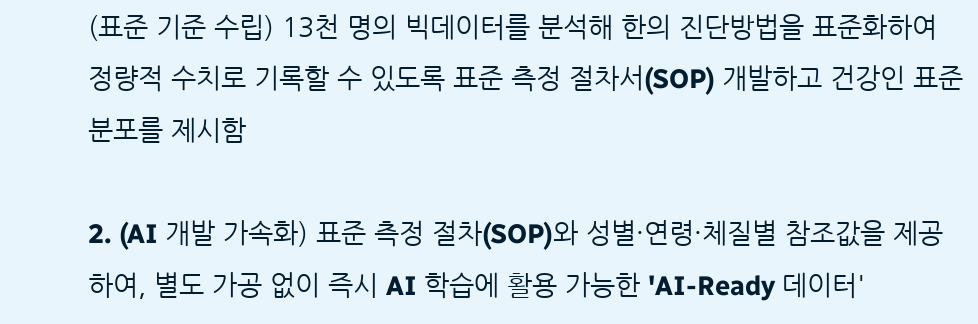(표준 기준 수립) 13천 명의 빅데이터를 분석해 한의 진단방법을 표준화하여 정량적 수치로 기록할 수 있도록 표준 측정 절차서(SOP) 개발하고 건강인 표준 분포를 제시함

2. (AI 개발 가속화) 표준 측정 절차(SOP)와 성별·연령·체질별 참조값을 제공하여, 별도 가공 없이 즉시 AI 학습에 활용 가능한 'AI-Ready 데이터'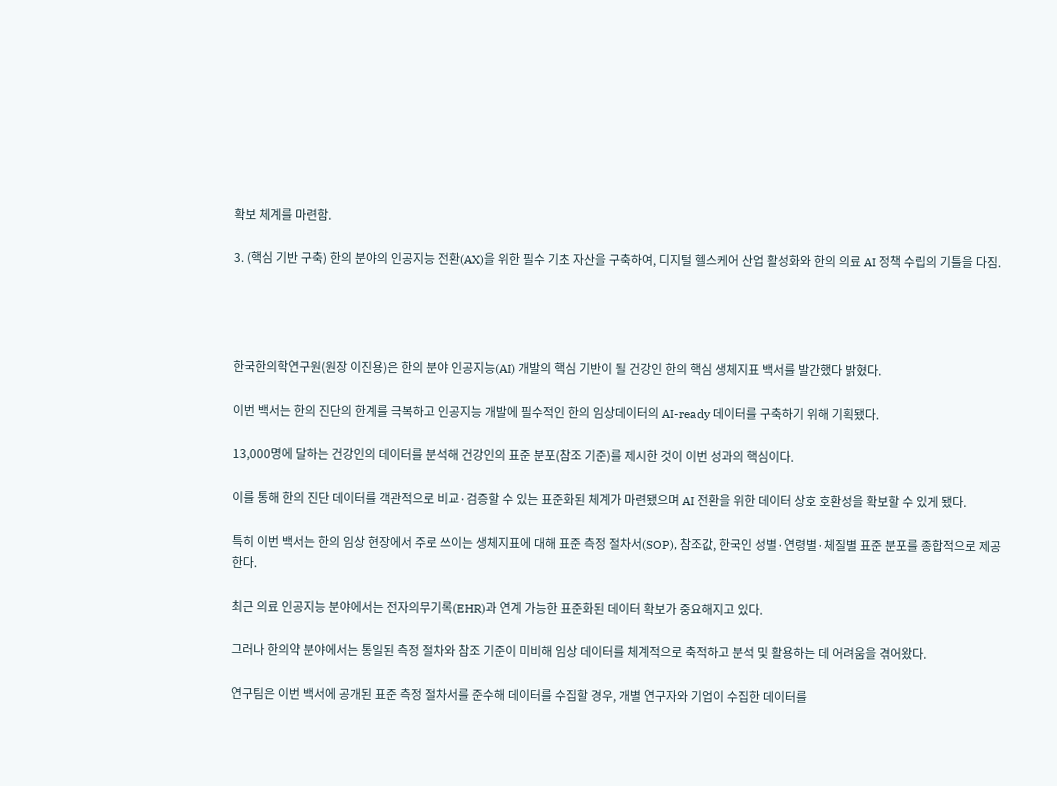확보 체계를 마련함.

3. (핵심 기반 구축) 한의 분야의 인공지능 전환(AX)을 위한 필수 기초 자산을 구축하여, 디지털 헬스케어 산업 활성화와 한의 의료 AI 정책 수립의 기틀을 다짐.




한국한의학연구원(원장 이진용)은 한의 분야 인공지능(AI) 개발의 핵심 기반이 될 건강인 한의 핵심 생체지표 백서를 발간했다 밝혔다.

이번 백서는 한의 진단의 한계를 극복하고 인공지능 개발에 필수적인 한의 임상데이터의 AI-ready 데이터를 구축하기 위해 기획됐다.

13,000명에 달하는 건강인의 데이터를 분석해 건강인의 표준 분포(참조 기준)를 제시한 것이 이번 성과의 핵심이다.

이를 통해 한의 진단 데이터를 객관적으로 비교·검증할 수 있는 표준화된 체계가 마련됐으며 AI 전환을 위한 데이터 상호 호환성을 확보할 수 있게 됐다.

특히 이번 백서는 한의 임상 현장에서 주로 쓰이는 생체지표에 대해 표준 측정 절차서(SOP), 참조값, 한국인 성별·연령별·체질별 표준 분포를 종합적으로 제공한다.

최근 의료 인공지능 분야에서는 전자의무기록(EHR)과 연계 가능한 표준화된 데이터 확보가 중요해지고 있다.

그러나 한의약 분야에서는 통일된 측정 절차와 참조 기준이 미비해 임상 데이터를 체계적으로 축적하고 분석 및 활용하는 데 어려움을 겪어왔다.

연구팀은 이번 백서에 공개된 표준 측정 절차서를 준수해 데이터를 수집할 경우, 개별 연구자와 기업이 수집한 데이터를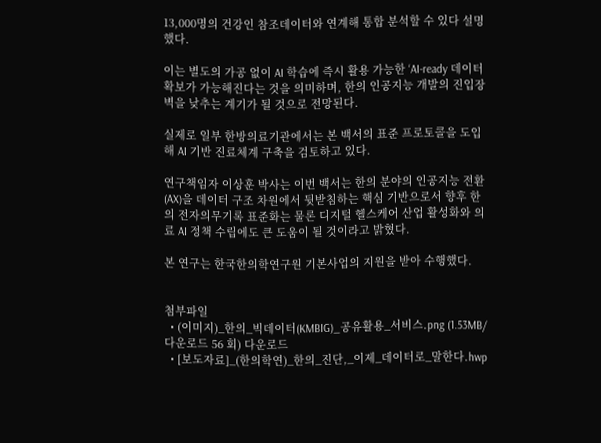13,000명의 건강인 참조데이터와 연계해 통합 분석할 수 있다 설명했다.

이는 별도의 가공 없이 AI 학습에 즉시 활용 가능한 ‘AI-ready 데이터확보가 가능해진다는 것을 의미하며, 한의 인공지능 개발의 진입장벽을 낮추는 계기가 될 것으로 전망된다.

실제로 일부 한방의료기관에서는 본 백서의 표준 프로토콜을 도입해 AI 기반 진료체계 구축을 검토하고 있다.

연구책임자 이상훈 박사는 이번 백서는 한의 분야의 인공지능 전환(AX)을 데이터 구조 차원에서 뒷받침하는 핵심 기반으로서 향후 한의 전자의무기록 표준화는 물론 디지털 헬스케어 산업 활성화와 의료 AI 정책 수립에도 큰 도움이 될 것이라고 밝혔다.

본 연구는 한국한의학연구원 기본사업의 지원을 받아 수행했다.


첨부파일
  • (이미지)_한의_빅데이터(KMBIG)_공유활용_서비스.png (1.53MB/ 다운로드 56 회) 다운로드
  • [보도자료]_(한의학연)_한의_진단,_이제_데이터로_말한다.hwp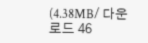(4.38MB/ 다운로드 46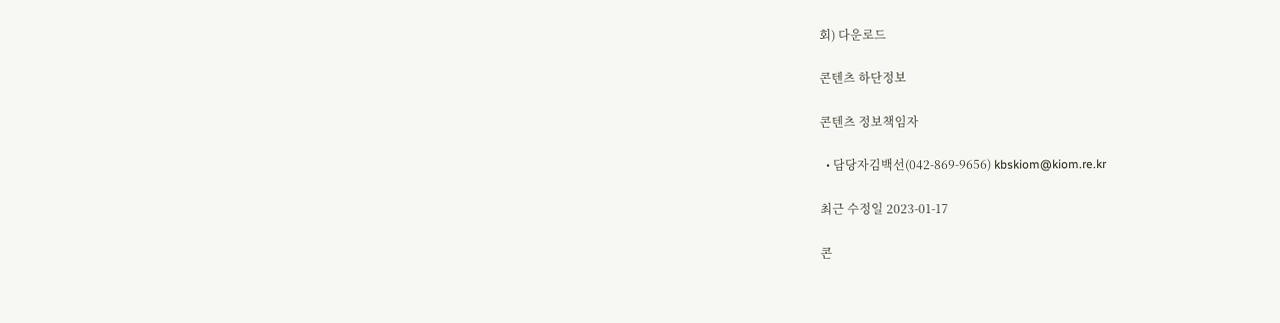회) 다운로드

콘텐츠 하단정보

콘텐츠 정보책임자

  • 담당자김백선(042-869-9656) kbskiom@kiom.re.kr

최근 수정일 2023-01-17

콘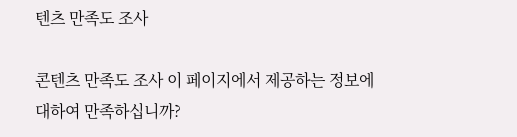텐츠 만족도 조사

콘텐츠 만족도 조사 이 페이지에서 제공하는 정보에 대하여 만족하십니까?